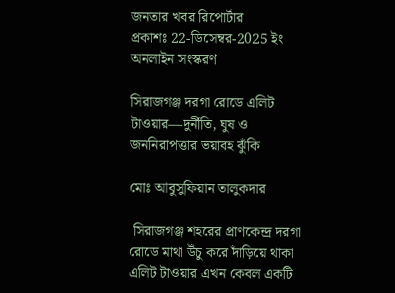জনতার খবর রিপোর্টার
প্রকাশঃ 22-ডিসেম্বর-2025 ইং
অনলাইন সংস্করণ

সিরাজগঞ্জ দরগা রোডে এলিট টাওয়ার—দুর্নীতি, ঘুষ ও জননিরাপত্তার ভয়াবহ ঝুঁকি

মোঃ আবুসুফিয়ান তালুকদার

 সিরাজগঞ্জ শহরের প্রাণকেন্দ্র দরগা রোডে মাথা উঁচু করে দাঁড়িয়ে থাকা এলিট টাওয়ার এখন কেবল একটি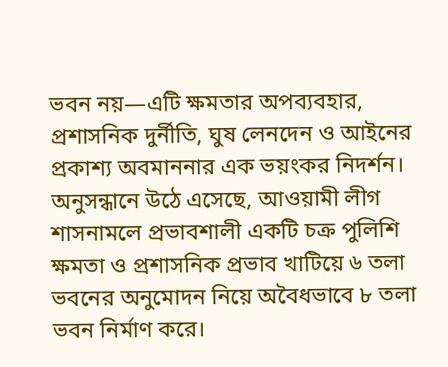ভবন নয়—এটি ক্ষমতার অপব্যবহার, প্রশাসনিক দুর্নীতি, ঘুষ লেনদেন ও আইনের প্রকাশ্য অবমাননার এক ভয়ংকর নিদর্শন।
অনুসন্ধানে উঠে এসেছে, আওয়ামী লীগ শাসনামলে প্রভাবশালী একটি চক্র পুলিশি ক্ষমতা ও প্রশাসনিক প্রভাব খাটিয়ে ৬ তলা ভবনের অনুমোদন নিয়ে অবৈধভাবে ৮ তলা ভবন নির্মাণ করে।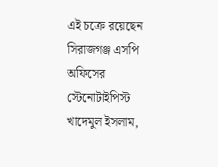এই চক্রে রয়েছেন সিরাজগঞ্জ এসপি অফিসের স্টেনোটাইপিস্ট খাদেমুল ইসলাম,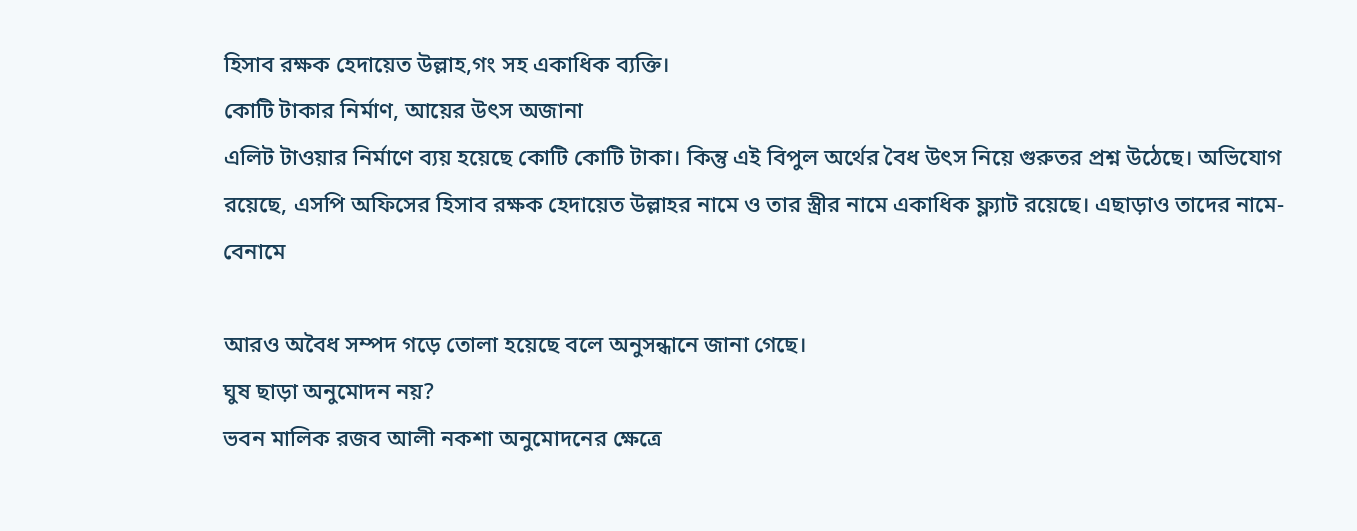হিসাব রক্ষক হেদায়েত উল্লাহ,গং সহ একাধিক ব্যক্তি।
কোটি টাকার নির্মাণ, আয়ের উৎস অজানা
এলিট টাওয়ার নির্মাণে ব্যয় হয়েছে কোটি কোটি টাকা। কিন্তু এই বিপুল অর্থের বৈধ উৎস নিয়ে গুরুতর প্রশ্ন উঠেছে। অভিযোগ রয়েছে, এসপি অফিসের হিসাব রক্ষক হেদায়েত উল্লাহর নামে ও তার স্ত্রীর নামে একাধিক ফ্ল্যাট রয়েছে। এছাড়াও তাদের নামে-বেনামে

আরও অবৈধ সম্পদ গড়ে তোলা হয়েছে বলে অনুসন্ধানে জানা গেছে।
ঘুষ ছাড়া অনুমোদন নয়?
ভবন মালিক রজব আলী নকশা অনুমোদনের ক্ষেত্রে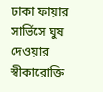ঢাকা ফায়ার সার্ভিসে ঘুষ দেওয়ার স্বীকারোক্তি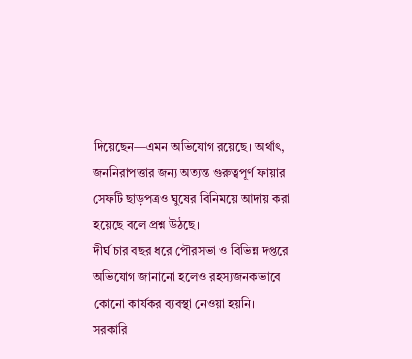দিয়েছেন—এমন অভিযোগ রয়েছে। অর্থাৎ, জননিরাপত্তার জন্য অত্যন্ত গুরুত্বপূর্ণ ফায়ার সেফটি ছাড়পত্রও ঘুষের বিনিময়ে আদায় করা হয়েছে বলে প্রশ্ন উঠছে।
দীর্ঘ চার বছর ধরে পৌরসভা ও বিভিন্ন দপ্তরে অভিযোগ জানানো হলেও রহস্যজনকভাবে কোনো কার্যকর ব্যবস্থা নেওয়া হয়নি।
সরকারি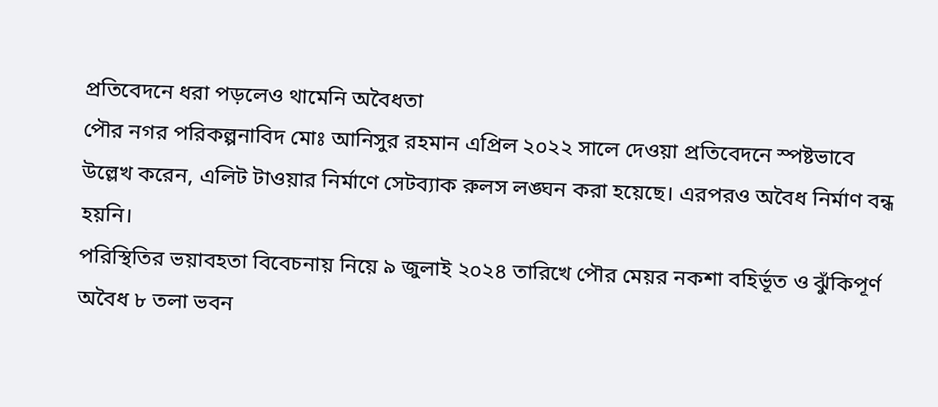প্রতিবেদনে ধরা পড়লেও থামেনি অবৈধতা
পৌর নগর পরিকল্পনাবিদ মোঃ আনিসুর রহমান এপ্রিল ২০২২ সালে দেওয়া প্রতিবেদনে স্পষ্টভাবে উল্লেখ করেন, এলিট টাওয়ার নির্মাণে সেটব্যাক রুলস লঙ্ঘন করা হয়েছে। এরপরও অবৈধ নির্মাণ বন্ধ হয়নি।
পরিস্থিতির ভয়াবহতা বিবেচনায় নিয়ে ৯ জুলাই ২০২৪ তারিখে পৌর মেয়র নকশা বহির্ভূত ও ঝুঁকিপূর্ণ অবৈধ ৮ তলা ভবন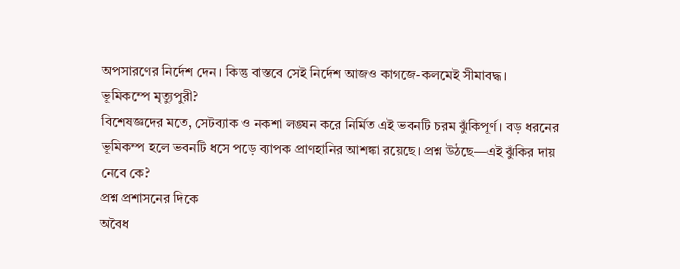অপসারণের নির্দেশ দেন। কিন্তু বাস্তবে সেই নির্দেশ আজও কাগজে-কলমেই সীমাবদ্ধ।
ভূমিকম্পে মৃত্যুপুরী?
বিশেষজ্ঞদের মতে, সেটব্যাক ও নকশা লঙ্ঘন করে নির্মিত এই ভবনটি চরম ঝুঁকিপূর্ণ। বড় ধরনের ভূমিকম্প হলে ভবনটি ধসে পড়ে ব্যাপক প্রাণহানির আশঙ্কা রয়েছে। প্রশ্ন উঠছে—এই ঝুঁকির দায় নেবে কে?
প্রশ্ন প্রশাসনের দিকে
অবৈধ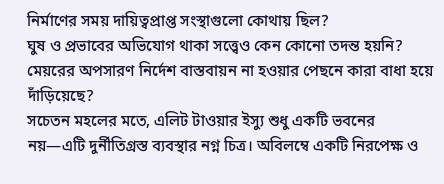নির্মাণের সময় দায়িত্বপ্রাপ্ত সংস্থাগুলো কোথায় ছিল?
ঘুষ ও প্রভাবের অভিযোগ থাকা সত্ত্বেও কেন কোনো তদন্ত হয়নি?
মেয়রের অপসারণ নির্দেশ বাস্তবায়ন না হওয়ার পেছনে কারা বাধা হয়ে দাঁড়িয়েছে?
সচেতন মহলের মতে, এলিট টাওয়ার ইস্যু শুধু একটি ভবনের নয়—এটি দুর্নীতিগ্রস্ত ব্যবস্থার নগ্ন চিত্র। অবিলম্বে একটি নিরপেক্ষ ও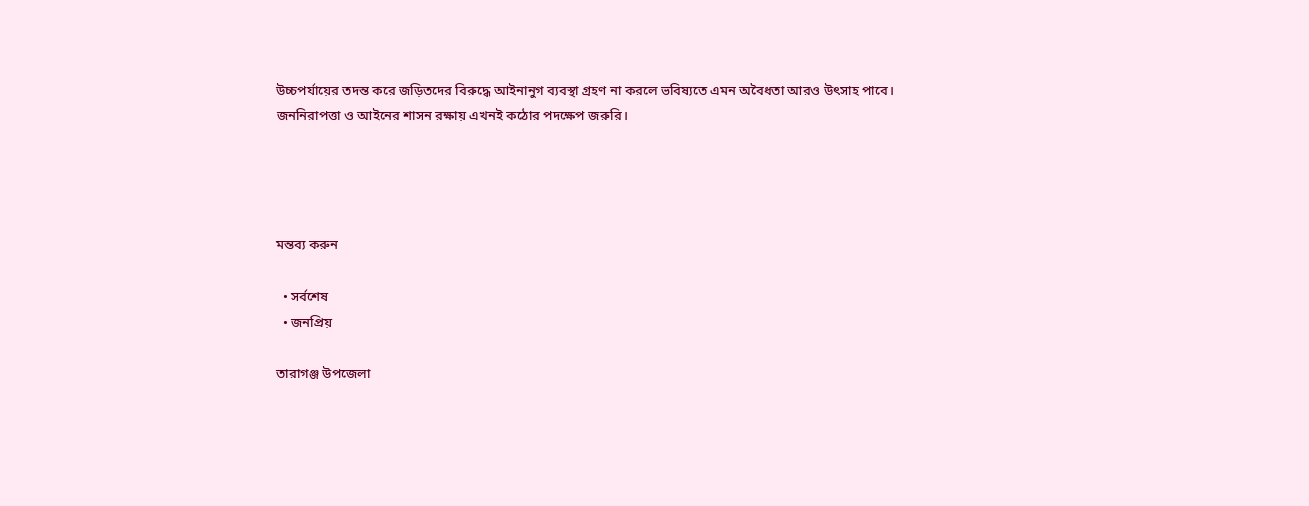উচ্চপর্যায়ের তদন্ত করে জড়িতদের বিরুদ্ধে আইনানুগ ব্যবস্থা গ্রহণ না করলে ভবিষ্যতে এমন অবৈধতা আরও উৎসাহ পাবে।
জননিরাপত্তা ও আইনের শাসন রক্ষায় এখনই কঠোর পদক্ষেপ জরুরি।




মন্তব্য করুন

  • সর্বশেষ
  • জনপ্রিয়

তারাগঞ্জ উপজেলা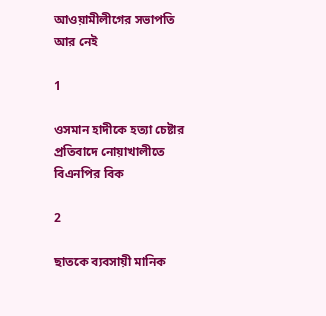আওয়ামীলীগের সভাপতি আর নেই

1

ওসমান হাদীকে হত্যা চেষ্টার প্রতিবাদে নোয়াখালীতে বিএনপির বিক

2

ছাতকে ব্যবসায়ী মানিক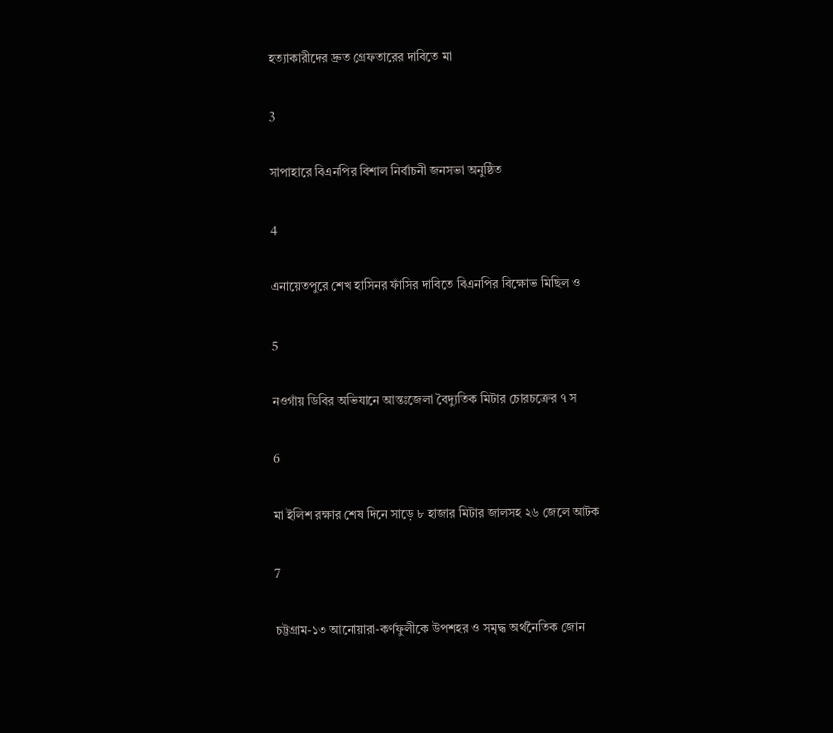হত্যাকারীদের দ্রুত গ্রেফতারের দাবিতে মা

3

সাপাহারে বিএনপির বিশাল নির্বাচনী জনসভা অনুষ্ঠিত

4

এনায়েতপুরে শেখ হাসিনর ফাঁসির দাবিতে বিএনপির বিক্ষোভ মিছিল ও

5

নওগাঁয় ডিবির অভিযানে আন্তঃজেলা বৈদ্যুতিক মিটার চোরচক্রের ৭ স

6

মা ইলিশ রক্ষার শেষ দিনে সাড়ে ৮ হাজার মিটার জালসহ ২৬ জেলে আটক

7

চট্টগ্রাম-১৩ আনোয়ারা-কর্ণফুলীকে উপশহর ও সমৃদ্ধ অর্থনৈতিক জোন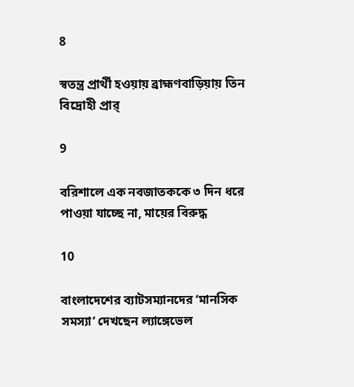8

স্বতন্ত্র প্রার্থী হওয়ায় ব্রাহ্মণবাড়িয়ায় তিন বিদ্রোহী প্রার্

9

বরিশালে এক নবজাতককে ৩ দিন ধরে পাওয়া যাচ্ছে না, মায়ের বিরুদ্ধ

10

বাংলাদেশের ব্যাটসম্যানদের ‘মানসিক সমস্যা’ দেখছেন ল্যাঙ্গেভেল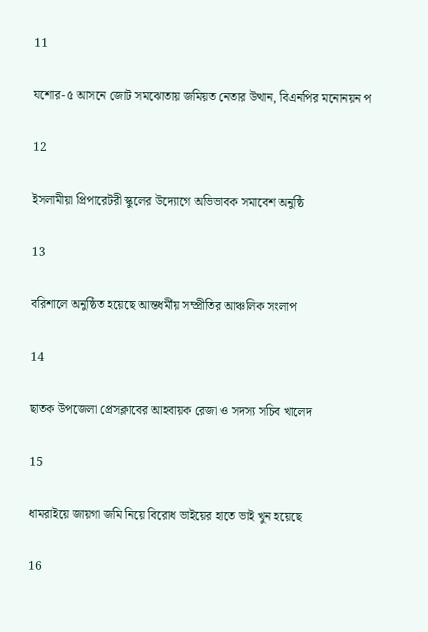11

যশোর-৫ আসনে জোট সমঝোতায় জমিয়ত নেতার উত্থান, বিএনপির মনোনয়ন প

12

ইসলামীয়া প্রিপারেটরী স্কুলের উদ্যোগে অভিভাবক সমাবেশ অনুষ্ঠি

13

বরিশালে অনুষ্ঠিত হয়েছে আন্তধর্মীয় সম্প্রীতির আঞ্চলিক সংলাপ

14

ছাতক উপজেলা প্রেসক্লাবের আহবায়ক রেজা ও সদস্য সচিব খালেদ

15

ধামরাইয়ে জায়গা জমি নিয়ে বিরোধ ভাইয়ের হাতে ভাই খুন হয়েছে

16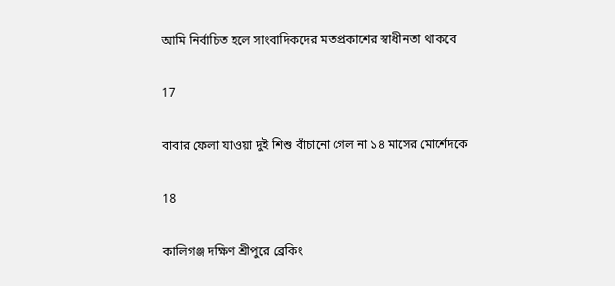আমি নির্বাচিত হলে সাংবাদিকদের মতপ্রকাশের স্বাধীনতা থাকবে

17

বাবার ফেলা যাওয়া দুই শিশু বাঁচানো গেল না ১৪ মাসের মোর্শেদকে

18

কালিগঞ্জ দক্ষিণ শ্রীপুরে ব্রেকিং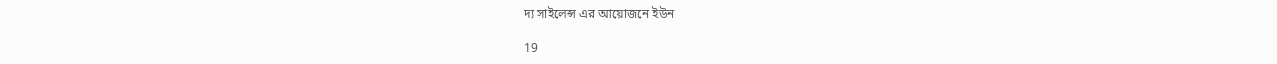দ্য সাইলেন্স এর আয়োজনে ইউন

19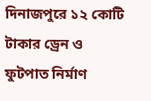দিনাজপুরে ১২ কোটি টাকার ড্রেন ও ফুটপাত নির্মাণ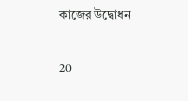কাজের উদ্বোধন

20